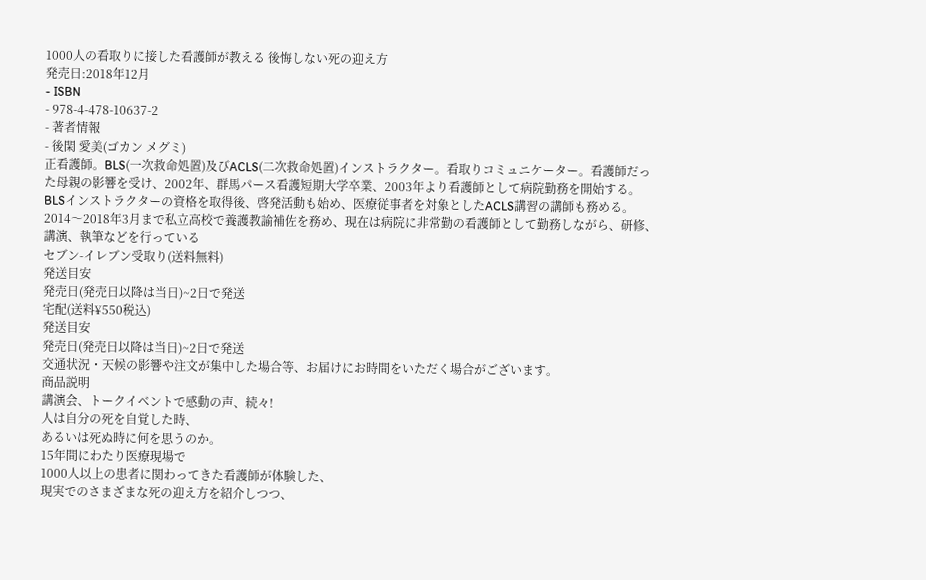1000人の看取りに接した看護師が教える 後悔しない死の迎え方
発売日:2018年12月
- ISBN
- 978-4-478-10637-2
- 著者情報
- 後閑 愛美(ゴカン メグミ)
正看護師。BLS(一次救命処置)及びACLS(二次救命処置)インストラクター。看取りコミュニケーター。看護師だった母親の影響を受け、2002年、群馬パース看護短期大学卒業、2003年より看護師として病院勤務を開始する。BLSインストラクターの資格を取得後、啓発活動も始め、医療従事者を対象としたACLS講習の講師も務める。2014〜2018年3月まで私立高校で養護教諭補佐を務め、現在は病院に非常勤の看護師として勤務しながら、研修、講演、執筆などを行っている
セブン-イレブン受取り(送料無料)
発送目安
発売日(発売日以降は当日)~2日で発送
宅配(送料¥550税込)
発送目安
発売日(発売日以降は当日)~2日で発送
交通状況・天候の影響や注文が集中した場合等、お届けにお時間をいただく場合がございます。
商品説明
講演会、トークイベントで感動の声、続々!
人は自分の死を自覚した時、
あるいは死ぬ時に何を思うのか。
15年間にわたり医療現場で
1000人以上の患者に関わってきた看護師が体験した、
現実でのさまざまな死の迎え方を紹介しつつ、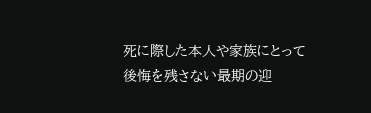死に際した本人や家族にとって
後悔を残さない最期の迎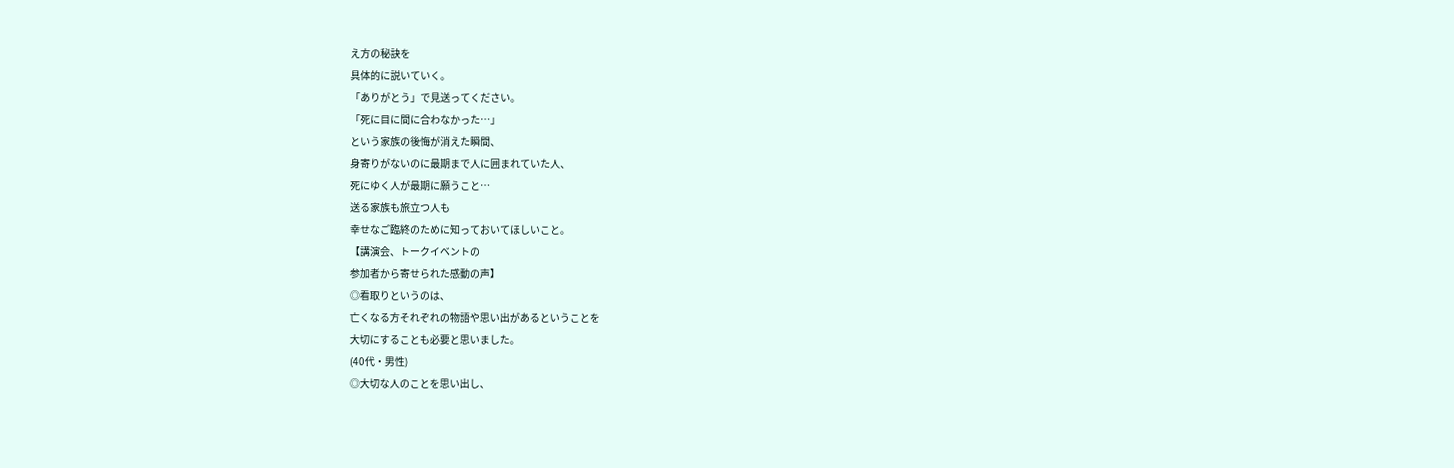え方の秘訣を
具体的に説いていく。
「ありがとう」で見送ってください。
「死に目に間に合わなかった…」
という家族の後悔が消えた瞬間、
身寄りがないのに最期まで人に囲まれていた人、
死にゆく人が最期に願うこと…
送る家族も旅立つ人も
幸せなご臨終のために知っておいてほしいこと。
【講演会、トークイベントの
参加者から寄せられた感動の声】
◎看取りというのは、
亡くなる方それぞれの物語や思い出があるということを
大切にすることも必要と思いました。
(40代・男性)
◎大切な人のことを思い出し、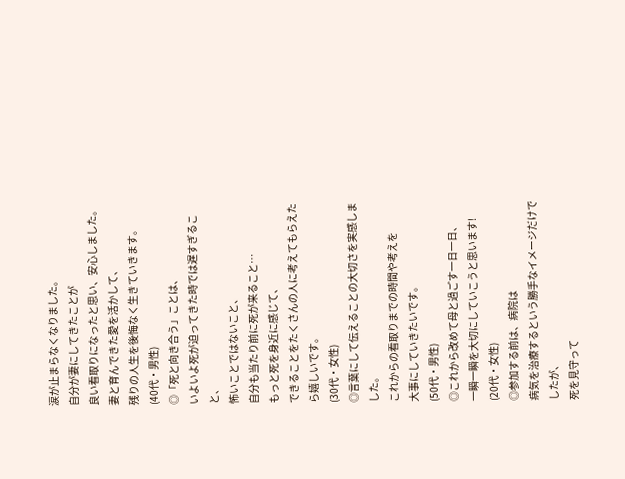涙が止まらなくなりました。
自分が妻にしてきたことが
良い看取りになったと思い、安心しました。
妻と育んできた愛を活かして、
残りの人生を後悔なく生きていきます。
(40代・男性)
◎「死と向き合う」ことは、
いよいよ死が迫ってきた時では遅すぎること、
怖いことではないこと、
自分も当たり前に死が来ること…
もっと死を身近に感じて、
できることをたくさんの人に考えてもらえたら嬉しいです。
(30代・女性)
◎言葉にして伝えることの大切さを実感しました。
これからの看取りまでの時間や考えを
大事にしていきたいです。
(50代・男性)
◎これから改めて母と過ごす一日一日、
一瞬一瞬を大切にしていこうと思います!
(20代・女性)
◎参加する前は、病院は
病気を治療するという勝手なイメージだけでしたが、
死を見守って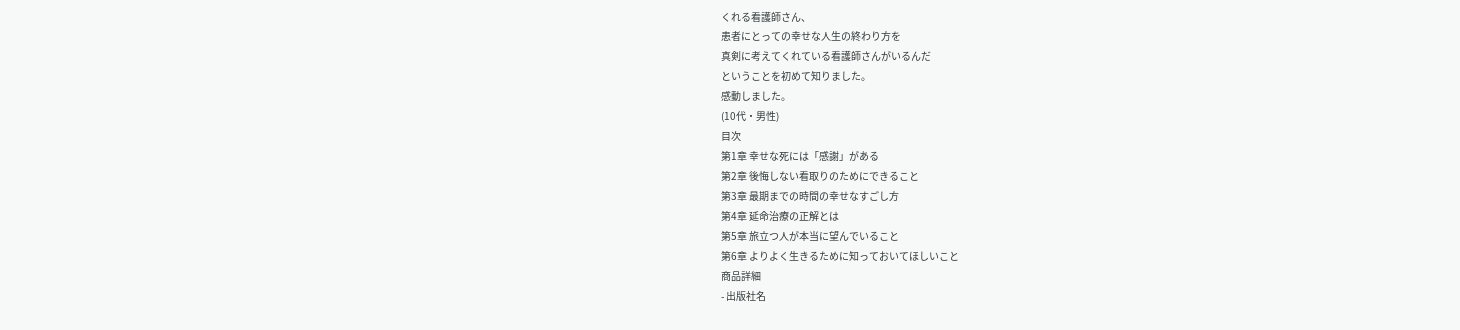くれる看護師さん、
患者にとっての幸せな人生の終わり方を
真剣に考えてくれている看護師さんがいるんだ
ということを初めて知りました。
感動しました。
(10代・男性)
目次
第1章 幸せな死には「感謝」がある
第2章 後悔しない看取りのためにできること
第3章 最期までの時間の幸せなすごし方
第4章 延命治療の正解とは
第5章 旅立つ人が本当に望んでいること
第6章 よりよく生きるために知っておいてほしいこと
商品詳細
- 出版社名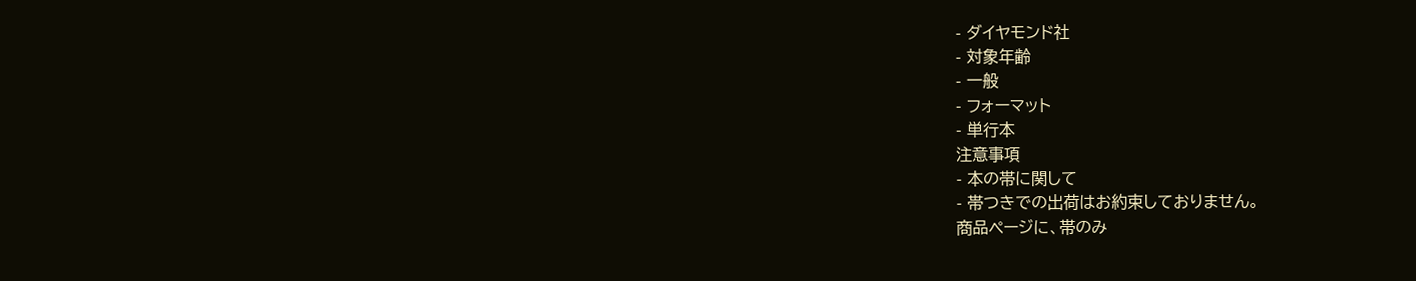- ダイヤモンド社
- 対象年齢
- 一般
- フォーマット
- 単行本
注意事項
- 本の帯に関して
- 帯つきでの出荷はお約束しておりません。
商品ページに、帯のみ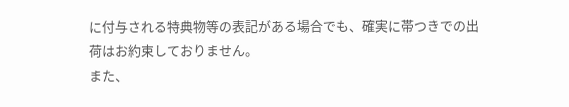に付与される特典物等の表記がある場合でも、確実に帯つきでの出荷はお約束しておりません。
また、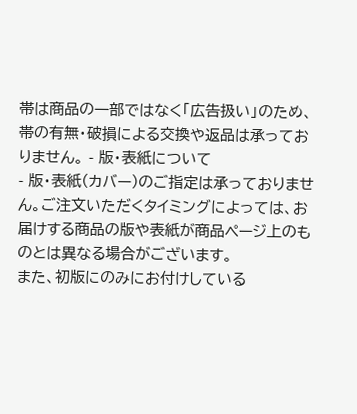帯は商品の一部ではなく「広告扱い」のため、帯の有無・破損による交換や返品は承っておりません。 - 版・表紙について
- 版・表紙(カバー)のご指定は承っておりません。ご注文いただくタイミングによっては、お届けする商品の版や表紙が商品ページ上のものとは異なる場合がございます。
また、初版にのみにお付けしている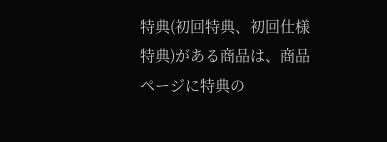特典(初回特典、初回仕様特典)がある商品は、商品ページに特典の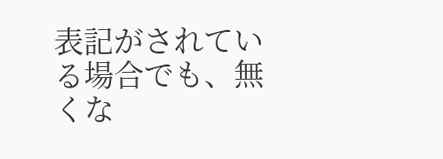表記がされている場合でも、無くな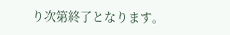り次第終了となります。